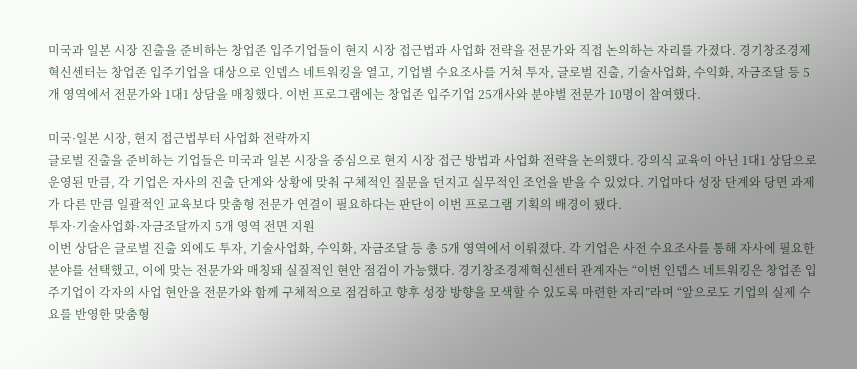미국과 일본 시장 진출을 준비하는 창업존 입주기업들이 현지 시장 접근법과 사업화 전략을 전문가와 직접 논의하는 자리를 가졌다. 경기창조경제혁신센터는 창업존 입주기업을 대상으로 인뎁스 네트워킹을 열고, 기업별 수요조사를 거쳐 투자, 글로벌 진출, 기술사업화, 수익화, 자금조달 등 5개 영역에서 전문가와 1대1 상담을 매칭했다. 이번 프로그램에는 창업존 입주기업 25개사와 분야별 전문가 10명이 참여했다.

미국·일본 시장, 현지 접근법부터 사업화 전략까지
글로벌 진출을 준비하는 기업들은 미국과 일본 시장을 중심으로 현지 시장 접근 방법과 사업화 전략을 논의했다. 강의식 교육이 아닌 1대1 상담으로 운영된 만큼, 각 기업은 자사의 진출 단계와 상황에 맞춰 구체적인 질문을 던지고 실무적인 조언을 받을 수 있었다. 기업마다 성장 단계와 당면 과제가 다른 만큼 일괄적인 교육보다 맞춤형 전문가 연결이 필요하다는 판단이 이번 프로그램 기획의 배경이 됐다.
투자·기술사업화·자금조달까지 5개 영역 전면 지원
이번 상담은 글로벌 진출 외에도 투자, 기술사업화, 수익화, 자금조달 등 총 5개 영역에서 이뤄졌다. 각 기업은 사전 수요조사를 통해 자사에 필요한 분야를 선택했고, 이에 맞는 전문가와 매칭돼 실질적인 현안 점검이 가능했다. 경기창조경제혁신센터 관계자는 “이번 인뎁스 네트워킹은 창업존 입주기업이 각자의 사업 현안을 전문가와 함께 구체적으로 점검하고 향후 성장 방향을 모색할 수 있도록 마련한 자리”라며 “앞으로도 기업의 실제 수요를 반영한 맞춤형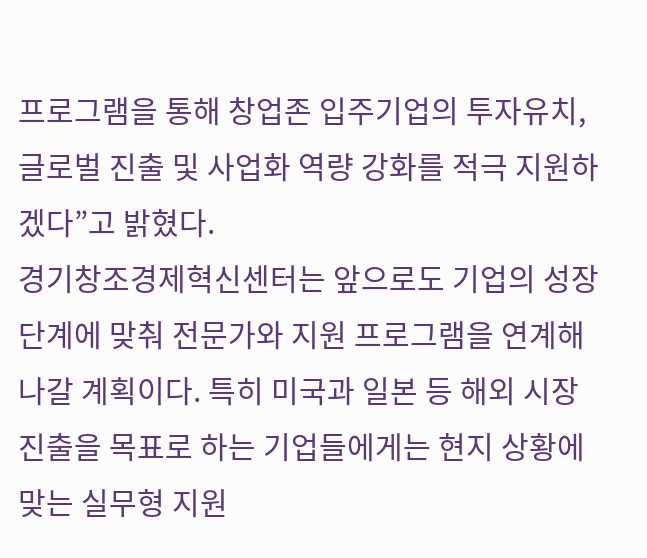프로그램을 통해 창업존 입주기업의 투자유치, 글로벌 진출 및 사업화 역량 강화를 적극 지원하겠다”고 밝혔다.
경기창조경제혁신센터는 앞으로도 기업의 성장 단계에 맞춰 전문가와 지원 프로그램을 연계해나갈 계획이다. 특히 미국과 일본 등 해외 시장 진출을 목표로 하는 기업들에게는 현지 상황에 맞는 실무형 지원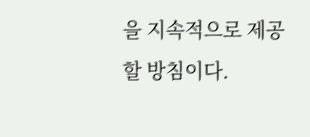을 지속적으로 제공할 방침이다.